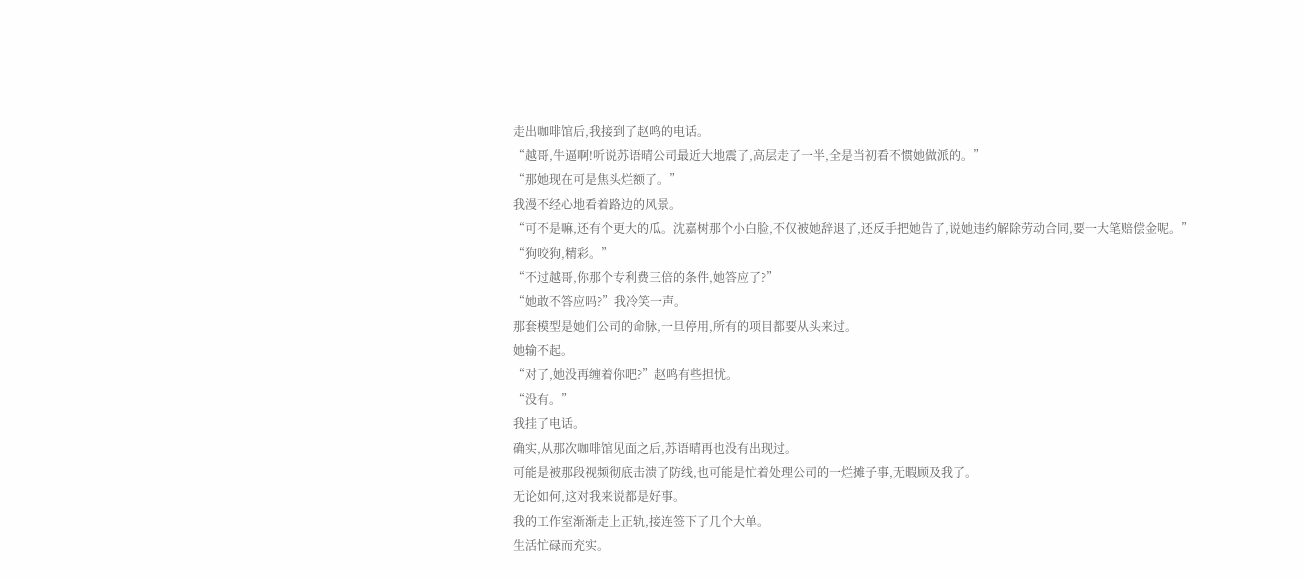走出咖啡馆后,我接到了赵鸣的电话。
“越哥,牛逼啊!听说苏语晴公司最近大地震了,高层走了一半,全是当初看不惯她做派的。”
“那她现在可是焦头烂额了。”
我漫不经心地看着路边的风景。
“可不是嘛,还有个更大的瓜。沈嘉树那个小白脸,不仅被她辞退了,还反手把她告了,说她违约解除劳动合同,要一大笔赔偿金呢。”
“狗咬狗,精彩。”
“不过越哥,你那个专利费三倍的条件,她答应了?”
“她敢不答应吗?”我冷笑一声。
那套模型是她们公司的命脉,一旦停用,所有的项目都要从头来过。
她输不起。
“对了,她没再缠着你吧?”赵鸣有些担忧。
“没有。”
我挂了电话。
确实,从那次咖啡馆见面之后,苏语晴再也没有出现过。
可能是被那段视频彻底击溃了防线,也可能是忙着处理公司的一烂摊子事,无暇顾及我了。
无论如何,这对我来说都是好事。
我的工作室渐渐走上正轨,接连签下了几个大单。
生活忙碌而充实。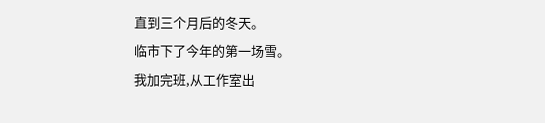直到三个月后的冬天。
临市下了今年的第一场雪。
我加完班,从工作室出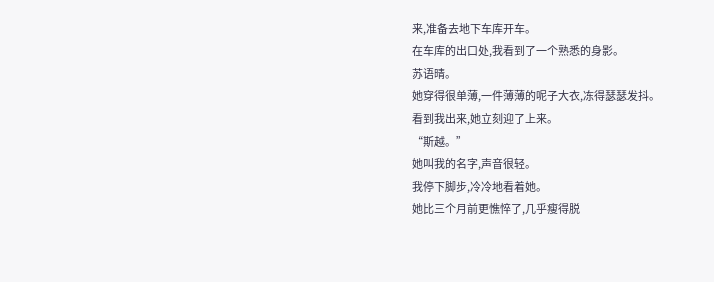来,准备去地下车库开车。
在车库的出口处,我看到了一个熟悉的身影。
苏语晴。
她穿得很单薄,一件薄薄的呢子大衣,冻得瑟瑟发抖。
看到我出来,她立刻迎了上来。
“斯越。”
她叫我的名字,声音很轻。
我停下脚步,冷冷地看着她。
她比三个月前更憔悴了,几乎瘦得脱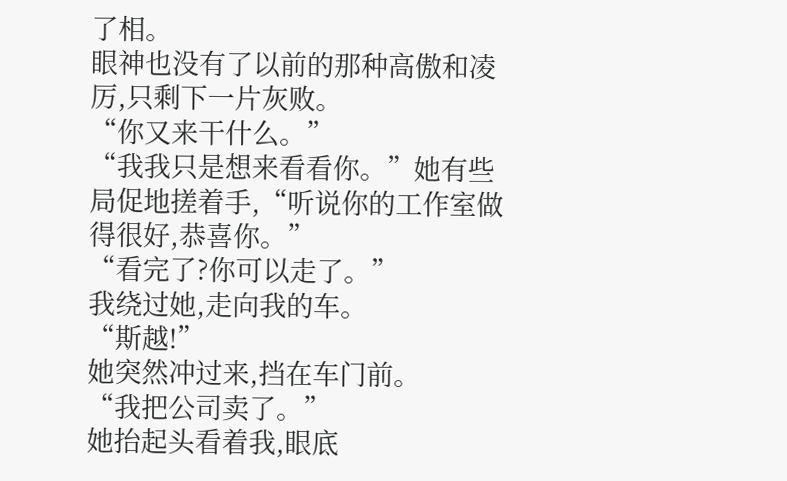了相。
眼神也没有了以前的那种高傲和凌厉,只剩下一片灰败。
“你又来干什么。”
“我我只是想来看看你。”她有些局促地搓着手,“听说你的工作室做得很好,恭喜你。”
“看完了?你可以走了。”
我绕过她,走向我的车。
“斯越!”
她突然冲过来,挡在车门前。
“我把公司卖了。”
她抬起头看着我,眼底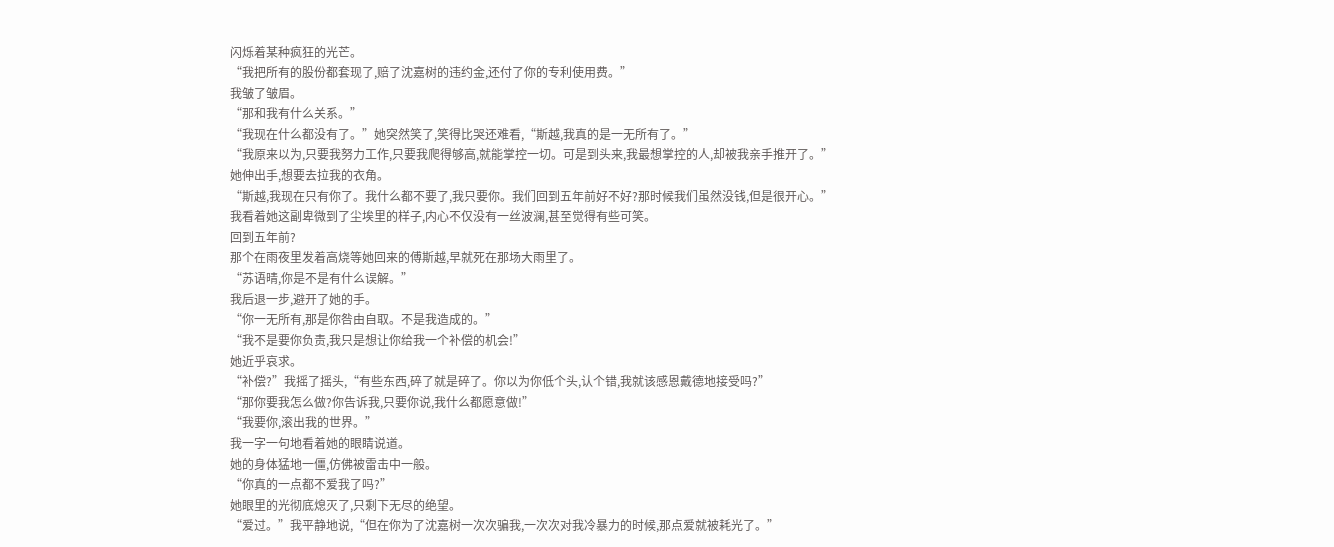闪烁着某种疯狂的光芒。
“我把所有的股份都套现了,赔了沈嘉树的违约金,还付了你的专利使用费。”
我皱了皱眉。
“那和我有什么关系。”
“我现在什么都没有了。”她突然笑了,笑得比哭还难看,“斯越,我真的是一无所有了。”
“我原来以为,只要我努力工作,只要我爬得够高,就能掌控一切。可是到头来,我最想掌控的人,却被我亲手推开了。”
她伸出手,想要去拉我的衣角。
“斯越,我现在只有你了。我什么都不要了,我只要你。我们回到五年前好不好?那时候我们虽然没钱,但是很开心。”
我看着她这副卑微到了尘埃里的样子,内心不仅没有一丝波澜,甚至觉得有些可笑。
回到五年前?
那个在雨夜里发着高烧等她回来的傅斯越,早就死在那场大雨里了。
“苏语晴,你是不是有什么误解。”
我后退一步,避开了她的手。
“你一无所有,那是你咎由自取。不是我造成的。”
“我不是要你负责,我只是想让你给我一个补偿的机会!”
她近乎哀求。
“补偿?”我摇了摇头,“有些东西,碎了就是碎了。你以为你低个头,认个错,我就该感恩戴德地接受吗?”
“那你要我怎么做?你告诉我,只要你说,我什么都愿意做!”
“我要你,滚出我的世界。”
我一字一句地看着她的眼睛说道。
她的身体猛地一僵,仿佛被雷击中一般。
“你真的一点都不爱我了吗?”
她眼里的光彻底熄灭了,只剩下无尽的绝望。
“爱过。”我平静地说,“但在你为了沈嘉树一次次骗我,一次次对我冷暴力的时候,那点爱就被耗光了。”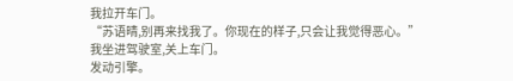我拉开车门。
“苏语晴,别再来找我了。你现在的样子,只会让我觉得恶心。”
我坐进驾驶室,关上车门。
发动引擎。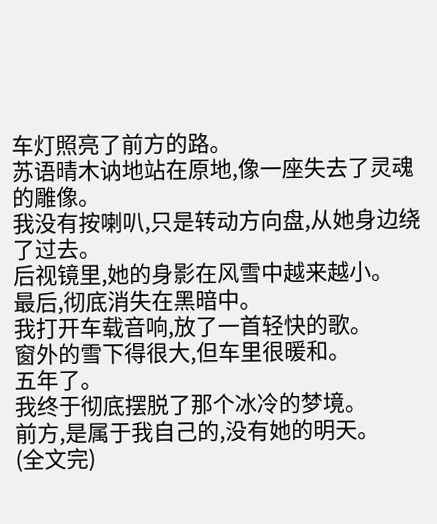车灯照亮了前方的路。
苏语晴木讷地站在原地,像一座失去了灵魂的雕像。
我没有按喇叭,只是转动方向盘,从她身边绕了过去。
后视镜里,她的身影在风雪中越来越小。
最后,彻底消失在黑暗中。
我打开车载音响,放了一首轻快的歌。
窗外的雪下得很大,但车里很暖和。
五年了。
我终于彻底摆脱了那个冰冷的梦境。
前方,是属于我自己的,没有她的明天。
(全文完)